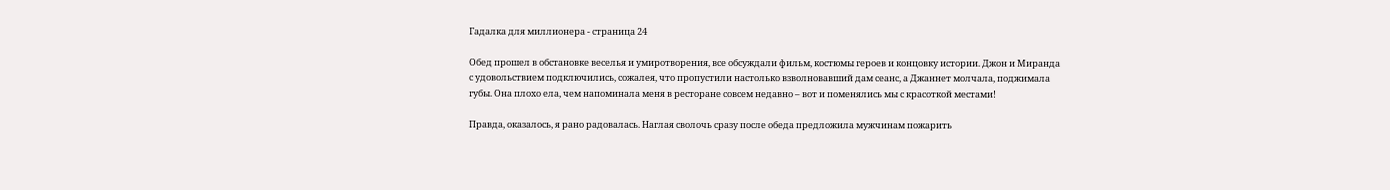Гадалка для миллионера - страница 24

Обед прошел в обстановке веселья и умиротворения, все обсуждали фильм, костюмы героев и концовку истории. Джон и Миранда с удовольствием подключились, сожалея, что пропустили настолько взволновавший дам сеанс, а Джаннет молчала, поджимала губы. Она плохо ела, чем напоминала меня в ресторане совсем недавно – вот и поменялись мы с красоткой местами!

Правда, оказалось, я рано радовалась. Наглая сволочь сразу после обеда предложила мужчинам пожарить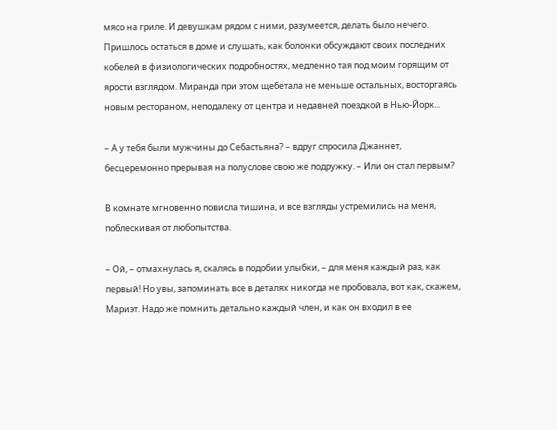мясо на гриле. И девушкам рядом с ними, разумеется, делать было нечего. Пришлось остаться в доме и слушать, как болонки обсуждают своих последних кобелей в физиологических подробностях, медленно тая под моим горящим от ярости взглядом. Миранда при этом щебетала не меньше остальных, восторгаясь новым рестораном, неподалеку от центра и недавней поездкой в Нью-Йорк...

– А у тебя были мужчины до Себастьяна? – вдруг спросила Джаннет, бесцеремонно прерывая на полуслове свою же подружку. – Или он стал первым?

В комнате мгновенно повисла тишина, и все взгляды устремились на меня, поблескивая от любопытства.

– Ой, – отмахнулась я, скалясь в подобии улыбки, – для меня каждый раз, как первый! Но увы, запоминать все в деталях никогда не пробовала, вот как, скажем, Мариэт. Надо же помнить детально каждый член, и как он входил в ее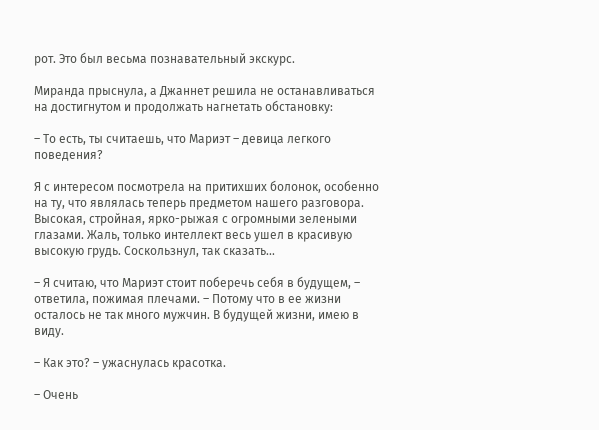рот. Это был весьма познавательный экскурс.

Миранда прыснула, а Джаннет решила не останавливаться на достигнутом и продолжать нагнетать обстановку:

– То есть, ты считаешь, что Мариэт – девица легкого поведения?

Я с интересом посмотрела на притихших болонок, особенно на ту, что являлась теперь предметом нашего разговора. Высокая, стройная, ярко-рыжая с огромными зелеными глазами. Жаль, только интеллект весь ушел в красивую высокую грудь. Соскользнул, так сказать...

– Я считаю, что Мариэт стоит поберечь себя в будущем, – ответила, пожимая плечами. – Потому что в ее жизни осталось не так много мужчин. В будущей жизни, имею в виду.

– Как это? – ужаснулась красотка.

– Очень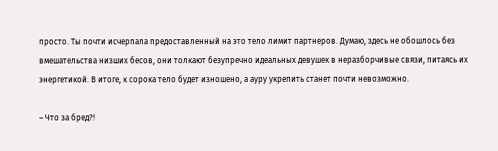просто. Ты почти исчерпала предоставленный на это тело лимит партнеров. Думаю, здесь не обошлось без вмешательства низших бесов, они толкают безупречно идеальных девушек в неразборчивые связи, питаясь их энергетикой. В итоге, к сорока тело будет изношено, а ауру укрепить станет почти невозможно.

– Что за бред?!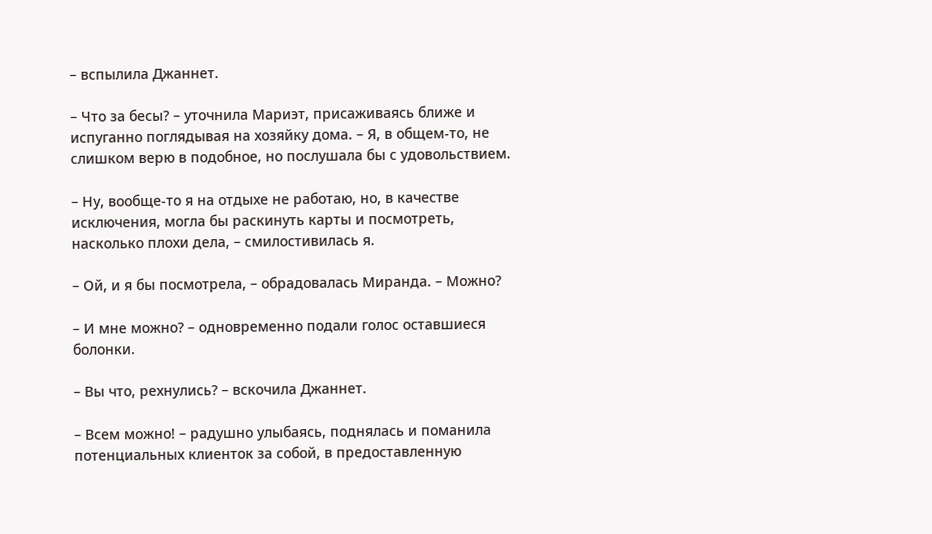– вспылила Джаннет.

– Что за бесы? – уточнила Мариэт, присаживаясь ближе и испуганно поглядывая на хозяйку дома. – Я, в общем-то, не слишком верю в подобное, но послушала бы с удовольствием.

– Ну, вообще-то я на отдыхе не работаю, но, в качестве исключения, могла бы раскинуть карты и посмотреть, насколько плохи дела, – смилостивилась я.

– Ой, и я бы посмотрела, – обрадовалась Миранда. – Можно?

– И мне можно? – одновременно подали голос оставшиеся болонки.

– Вы что, рехнулись? – вскочила Джаннет.

– Всем можно! – радушно улыбаясь, поднялась и поманила потенциальных клиенток за собой, в предоставленную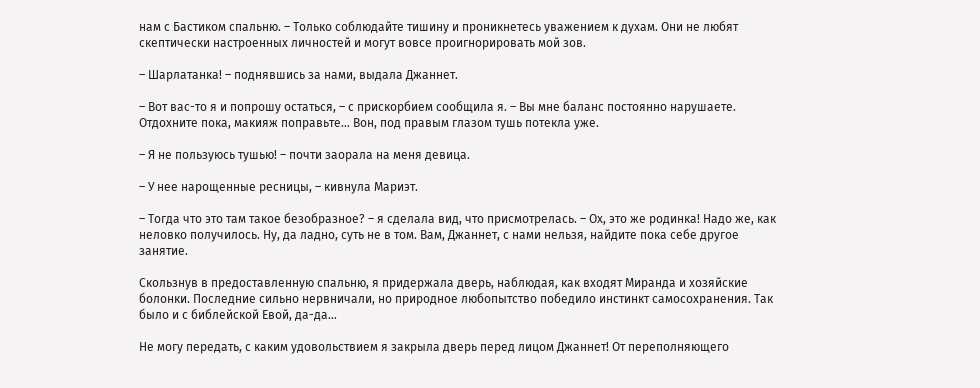нам с Бастиком спальню. – Только соблюдайте тишину и проникнетесь уважением к духам. Они не любят скептически настроенных личностей и могут вовсе проигнорировать мой зов.

– Шарлатанка! – поднявшись за нами, выдала Джаннет.

– Вот вас-то я и попрошу остаться, – с прискорбием сообщила я. – Вы мне баланс постоянно нарушаете. Отдохните пока, макияж поправьте… Вон, под правым глазом тушь потекла уже.

– Я не пользуюсь тушью! – почти заорала на меня девица.

– У нее нарощенные ресницы, – кивнула Мариэт.

– Тогда что это там такое безобразное? – я сделала вид, что присмотрелась. – Ох, это же родинка! Надо же, как неловко получилось. Ну, да ладно, суть не в том. Вам, Джаннет, с нами нельзя, найдите пока себе другое занятие.

Скользнув в предоставленную спальню, я придержала дверь, наблюдая, как входят Миранда и хозяйские болонки. Последние сильно нервничали, но природное любопытство победило инстинкт самосохранения. Так было и с библейской Евой, да-да…

Не могу передать, с каким удовольствием я закрыла дверь перед лицом Джаннет! От переполняющего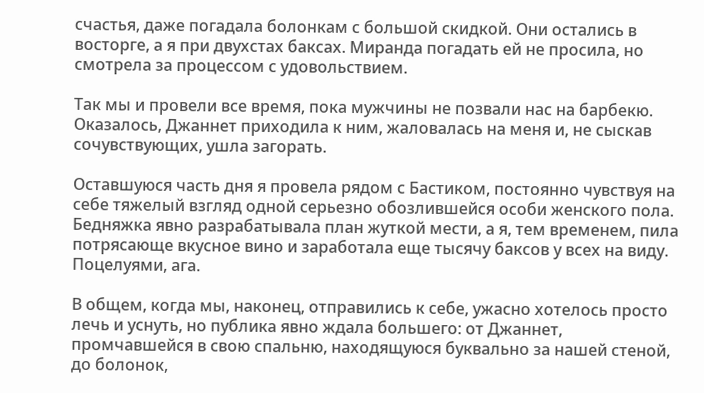счастья, даже погадала болонкам с большой скидкой. Они остались в восторге, а я при двухстах баксах. Миранда погадать ей не просила, но смотрела за процессом с удовольствием.

Так мы и провели все время, пока мужчины не позвали нас на барбекю. Оказалось, Джаннет приходила к ним, жаловалась на меня и, не сыскав сочувствующих, ушла загорать.

Оставшуюся часть дня я провела рядом с Бастиком, постоянно чувствуя на себе тяжелый взгляд одной серьезно обозлившейся особи женского пола. Бедняжка явно разрабатывала план жуткой мести, а я, тем временем, пила потрясающе вкусное вино и заработала еще тысячу баксов у всех на виду. Поцелуями, ага.

В общем, когда мы, наконец, отправились к себе, ужасно хотелось просто лечь и уснуть, но публика явно ждала большего: от Джаннет, промчавшейся в свою спальню, находящуюся буквально за нашей стеной, до болонок,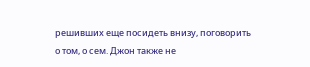решивших еще посидеть внизу, поговорить о том, о сем. Джон также не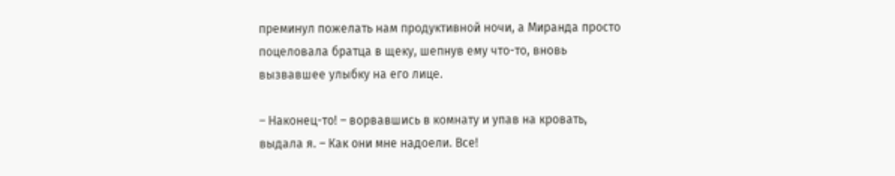преминул пожелать нам продуктивной ночи, а Миранда просто поцеловала братца в щеку, шепнув ему что-то, вновь вызвавшее улыбку на его лице.

– Наконец-то! – ворвавшись в комнату и упав на кровать, выдала я. – Как они мне надоели. Все!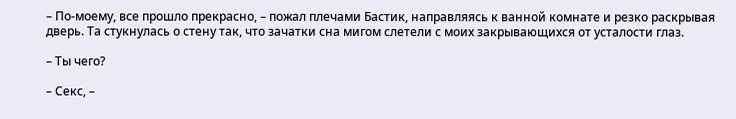– По-моему, все прошло прекрасно, – пожал плечами Бастик, направляясь к ванной комнате и резко раскрывая дверь. Та стукнулась о стену так, что зачатки сна мигом слетели с моих закрывающихся от усталости глаз.

– Ты чего?

– Секс, –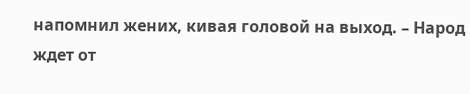напомнил жених, кивая головой на выход. – Народ ждет от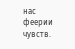нас феерии чувств.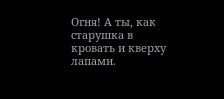Огня! А ты, как старушка в кровать и кверху лапами.